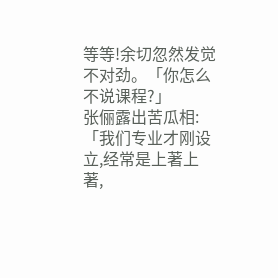等等!余切忽然发觉不对劲。「你怎么不说课程?」
张俪露出苦瓜相:「我们专业才刚设立,经常是上著上著,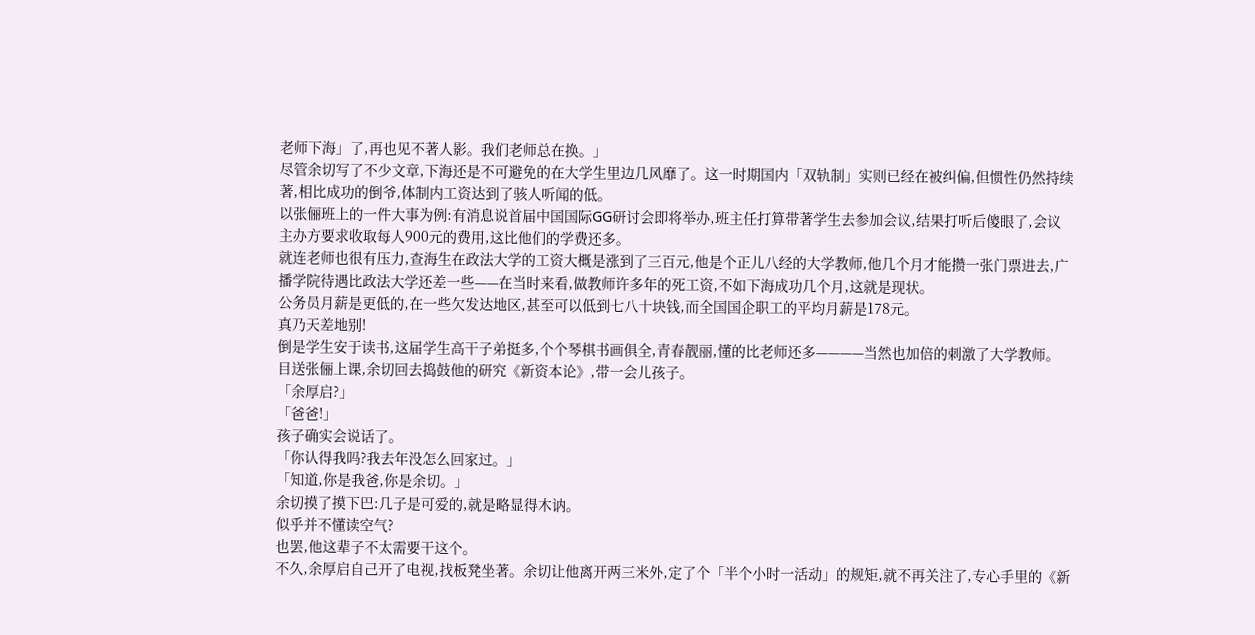老师下海」了,再也见不著人影。我们老师总在换。」
尽管余切写了不少文章,下海还是不可避免的在大学生里边几风靡了。这一时期国内「双轨制」实则已经在被纠偏,但惯性仍然持续著,相比成功的倒爷,体制内工资达到了骇人听闻的低。
以张俪班上的一件大事为例:有消息说首届中国国际GG研讨会即将举办,班主任打算带著学生去参加会议,结果打听后傻眼了,会议主办方要求收取每人900元的费用,这比他们的学费还多。
就连老师也很有压力,查海生在政法大学的工资大概是涨到了三百元,他是个正儿八经的大学教师,他几个月才能攒一张门票进去,广播学院待遇比政法大学还差一些——在当时来看,做教师许多年的死工资,不如下海成功几个月,这就是现状。
公务员月薪是更低的,在一些欠发达地区,甚至可以低到七八十块钱,而全国国企职工的平均月薪是178元。
真乃天差地别!
倒是学生安于读书,这届学生高干子弟挺多,个个琴棋书画俱全,青春靓丽,懂的比老师还多————当然也加倍的刺激了大学教师。
目送张俪上课,余切回去捣鼓他的研究《新资本论》,带一会儿孩子。
「余厚启?」
「爸爸!」
孩子确实会说话了。
「你认得我吗?我去年没怎么回家过。」
「知道,你是我爸,你是余切。」
余切摸了摸下巴:几子是可爱的,就是略显得木讷。
似乎并不懂读空气?
也罢,他这辈子不太需要干这个。
不久,余厚启自己开了电视,找板凳坐著。余切让他离开两三米外,定了个「半个小时一活动」的规矩,就不再关注了,专心手里的《新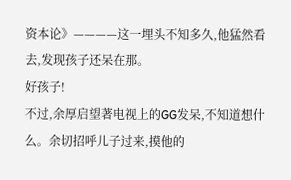资本论》————这一埋头不知多久,他猛然看去,发现孩子还呆在那。
好孩子!
不过,余厚启望著电视上的GG发呆,不知道想什么。余切招呼儿子过来,摸他的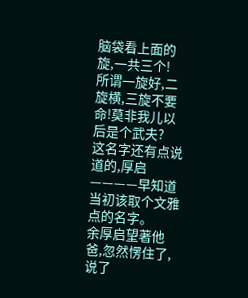脑袋看上面的旋,一共三个!
所谓一旋好,二旋横,三旋不要命!莫非我儿以后是个武夫?
这名字还有点说道的,厚启————早知道当初该取个文雅点的名字。
余厚启望著他爸,忽然愣住了,说了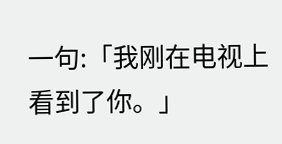一句:「我刚在电视上看到了你。」